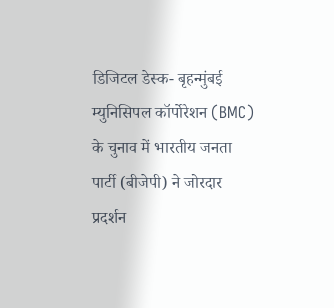डिजिटल डेस्क- बृहन्मुंबई म्युनिसिपल कॉर्पोरेशन (BMC) के चुनाव में भारतीय जनता पार्टी (बीजेपी) ने जोरदार प्रदर्शन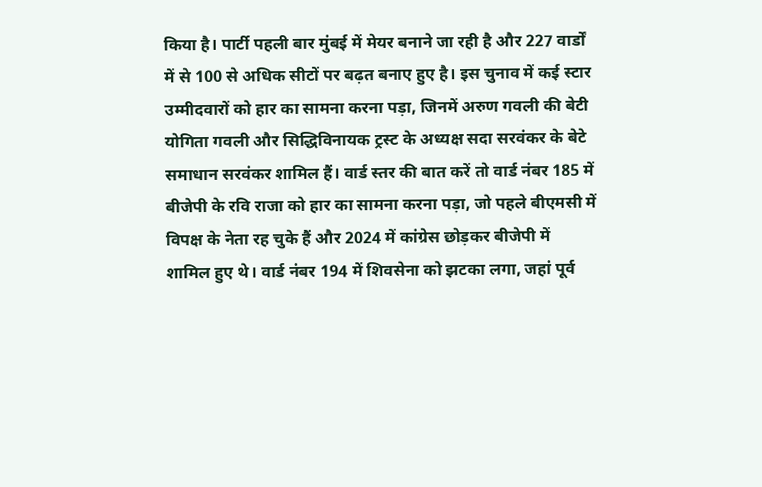किया है। पार्टी पहली बार मुंबई में मेयर बनाने जा रही है और 227 वार्डों में से 100 से अधिक सीटों पर बढ़त बनाए हुए है। इस चुनाव में कई स्टार उम्मीदवारों को हार का सामना करना पड़ा, जिनमें अरुण गवली की बेटी योगिता गवली और सिद्धिविनायक ट्रस्ट के अध्यक्ष सदा सरवंकर के बेटे समाधान सरवंकर शामिल हैं। वार्ड स्तर की बात करें तो वार्ड नंबर 185 में बीजेपी के रवि राजा को हार का सामना करना पड़ा, जो पहले बीएमसी में विपक्ष के नेता रह चुके हैं और 2024 में कांग्रेस छोड़कर बीजेपी में शामिल हुए थे। वार्ड नंबर 194 में शिवसेना को झटका लगा, जहां पूर्व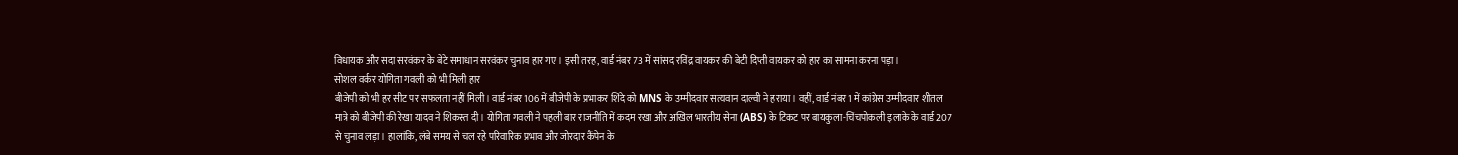विधायक और सदा सरवंकर के बेटे समाधान सरवंकर चुनाव हार गए। इसी तरह, वार्ड नंबर 73 में सांसद रविंद्र वायकर की बेटी दिप्ती वायकर को हार का सामना करना पड़ा।
सोशल वर्कर योगिता गवली को भी मिली हार
बीजेपी को भी हर सीट पर सफलता नहीं मिली। वार्ड नंबर 106 में बीजेपी के प्रभाकर शिंदे को MNS के उम्मीदवार सत्यवान दाल्वी ने हराया। वहीं, वार्ड नंबर 1 में कांग्रेस उम्मीदवार शीतल मात्रे को बीजेपी की रेखा यादव ने शिकस्त दी। योगिता गवली ने पहली बार राजनीति में कदम रखा और अखिल भारतीय सेना (ABS) के टिकट पर बायकुला-चिंचपोकली इलाके के वार्ड 207 से चुनाव लड़ा। हालांकि, लंबे समय से चल रहे परिवारिक प्रभाव और जोरदार कैंपेन के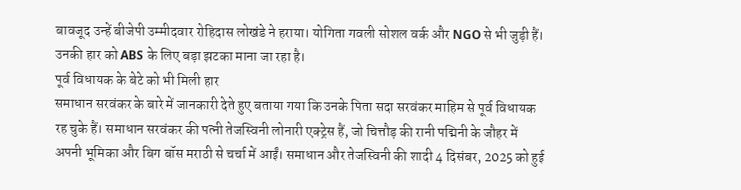बावजूद उन्हें बीजेपी उम्मीदवार रोहिदास लोखंडे ने हराया। योगिता गवली सोशल वर्क और NGO से भी जुड़ी हैं। उनकी हार को ABS के लिए बड़ा झटका माना जा रहा है।
पूर्व विधायक के बेटे को भी मिली हार
समाधान सरवंकर के बारे में जानकारी देते हुए बताया गया कि उनके पिता सदा सरवंकर माहिम से पूर्व विधायक रह चुके हैं। समाधान सरवंकर की पत्नी तेजस्विनी लोनारी एक्ट्रेस हैं, जो चित्तौड़ की रानी पद्मिनी के जौहर में अपनी भूमिका और बिग बॉस मराठी से चर्चा में आईं। समाधान और तेजस्विनी की शादी 4 दिसंबर, 2025 को हुई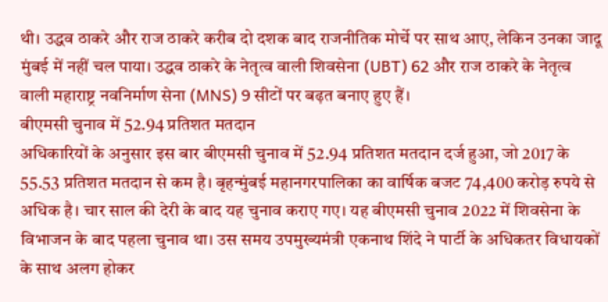थी। उद्धव ठाकरे और राज ठाकरे करीब दो दशक बाद राजनीतिक मोर्चे पर साथ आए, लेकिन उनका जादू मुंबई में नहीं चल पाया। उद्धव ठाकरे के नेतृत्व वाली शिवसेना (UBT) 62 और राज ठाकरे के नेतृत्व वाली महाराष्ट्र नवनिर्माण सेना (MNS) 9 सीटों पर बढ़त बनाए हुए हैं।
बीएमसी चुनाव में 52.94 प्रतिशत मतदान
अधिकारियों के अनुसार इस बार बीएमसी चुनाव में 52.94 प्रतिशत मतदान दर्ज हुआ, जो 2017 के 55.53 प्रतिशत मतदान से कम है। बृहन्मुंबई महानगरपालिका का वार्षिक बजट 74,400 करोड़ रुपये से अधिक है। चार साल की देरी के बाद यह चुनाव कराए गए। यह बीएमसी चुनाव 2022 में शिवसेना के विभाजन के बाद पहला चुनाव था। उस समय उपमुख्यमंत्री एकनाथ शिंदे ने पार्टी के अधिकतर विधायकों के साथ अलग होकर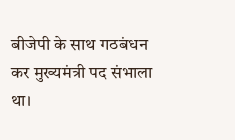बीजेपी के साथ गठबंधन कर मुख्यमंत्री पद संभाला था।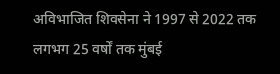अविभाजित शिवसेना ने 1997 से 2022 तक लगभग 25 वर्षों तक मुंबई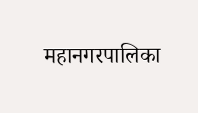महानगरपालिका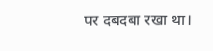पर दबदबा रखा था।